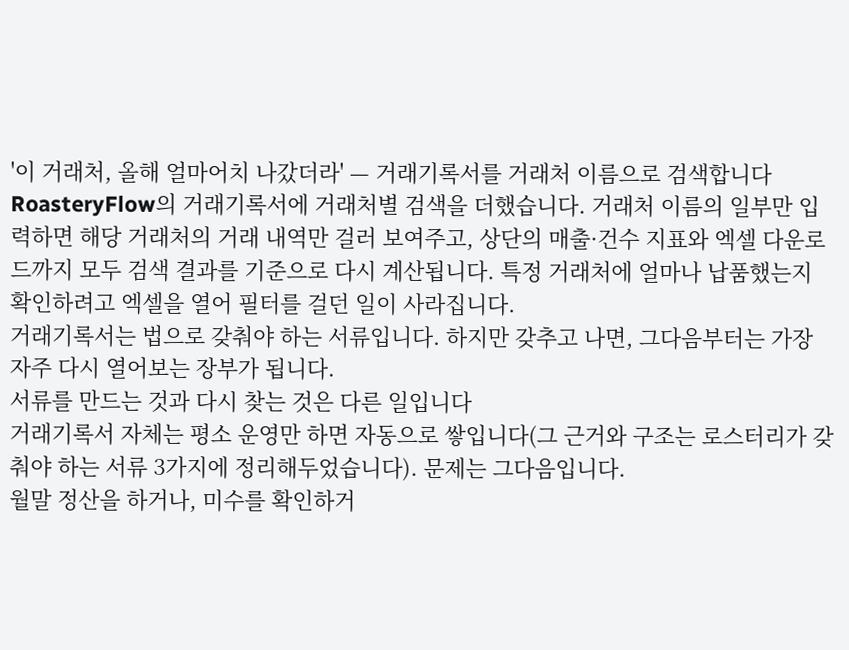'이 거래처, 올해 얼마어치 나갔더라' — 거래기록서를 거래처 이름으로 검색합니다
RoasteryFlow의 거래기록서에 거래처별 검색을 더했습니다. 거래처 이름의 일부만 입력하면 해당 거래처의 거래 내역만 걸러 보여주고, 상단의 매출·건수 지표와 엑셀 다운로드까지 모두 검색 결과를 기준으로 다시 계산됩니다. 특정 거래처에 얼마나 납품했는지 확인하려고 엑셀을 열어 필터를 걸던 일이 사라집니다.
거래기록서는 법으로 갖춰야 하는 서류입니다. 하지만 갖추고 나면, 그다음부터는 가장 자주 다시 열어보는 장부가 됩니다.
서류를 만드는 것과 다시 찾는 것은 다른 일입니다
거래기록서 자체는 평소 운영만 하면 자동으로 쌓입니다(그 근거와 구조는 로스터리가 갖춰야 하는 서류 3가지에 정리해두었습니다). 문제는 그다음입니다.
월말 정산을 하거나, 미수를 확인하거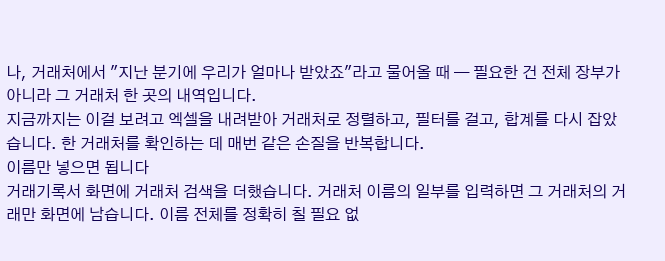나, 거래처에서 "지난 분기에 우리가 얼마나 받았죠"라고 물어올 때 — 필요한 건 전체 장부가 아니라 그 거래처 한 곳의 내역입니다.
지금까지는 이걸 보려고 엑셀을 내려받아 거래처로 정렬하고, 필터를 걸고, 합계를 다시 잡았습니다. 한 거래처를 확인하는 데 매번 같은 손질을 반복합니다.
이름만 넣으면 됩니다
거래기록서 화면에 거래처 검색을 더했습니다. 거래처 이름의 일부를 입력하면 그 거래처의 거래만 화면에 남습니다. 이름 전체를 정확히 칠 필요 없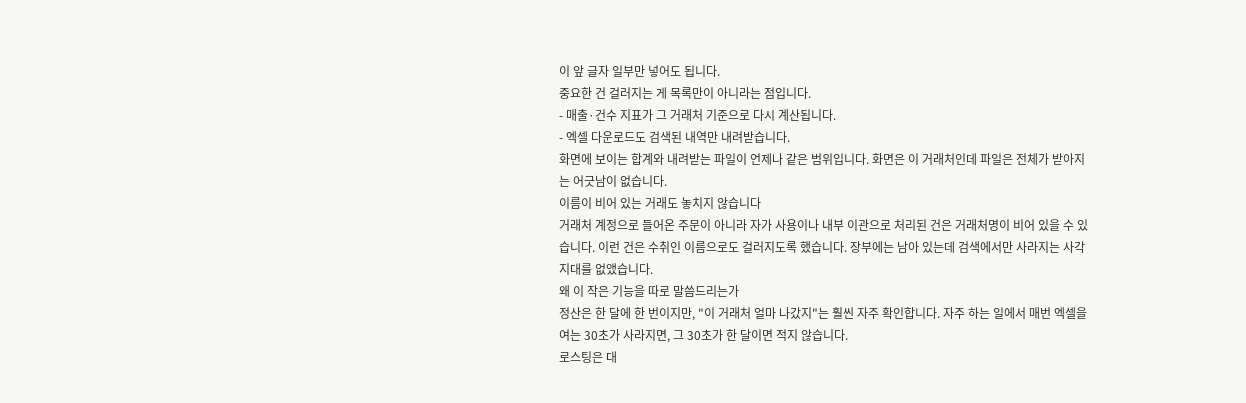이 앞 글자 일부만 넣어도 됩니다.
중요한 건 걸러지는 게 목록만이 아니라는 점입니다.
- 매출·건수 지표가 그 거래처 기준으로 다시 계산됩니다.
- 엑셀 다운로드도 검색된 내역만 내려받습니다.
화면에 보이는 합계와 내려받는 파일이 언제나 같은 범위입니다. 화면은 이 거래처인데 파일은 전체가 받아지는 어긋남이 없습니다.
이름이 비어 있는 거래도 놓치지 않습니다
거래처 계정으로 들어온 주문이 아니라 자가 사용이나 내부 이관으로 처리된 건은 거래처명이 비어 있을 수 있습니다. 이런 건은 수취인 이름으로도 걸러지도록 했습니다. 장부에는 남아 있는데 검색에서만 사라지는 사각지대를 없앴습니다.
왜 이 작은 기능을 따로 말씀드리는가
정산은 한 달에 한 번이지만, "이 거래처 얼마 나갔지"는 훨씬 자주 확인합니다. 자주 하는 일에서 매번 엑셀을 여는 30초가 사라지면, 그 30초가 한 달이면 적지 않습니다.
로스팅은 대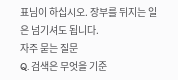표님이 하십시오. 장부를 뒤지는 일은 넘기셔도 됩니다.
자주 묻는 질문
Q. 검색은 무엇을 기준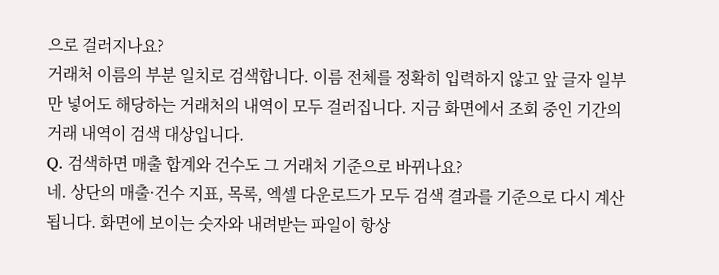으로 걸러지나요?
거래처 이름의 부분 일치로 검색합니다. 이름 전체를 정확히 입력하지 않고 앞 글자 일부만 넣어도 해당하는 거래처의 내역이 모두 걸러집니다. 지금 화면에서 조회 중인 기간의 거래 내역이 검색 대상입니다.
Q. 검색하면 매출 합계와 건수도 그 거래처 기준으로 바뀌나요?
네. 상단의 매출·건수 지표, 목록, 엑셀 다운로드가 모두 검색 결과를 기준으로 다시 계산됩니다. 화면에 보이는 숫자와 내려받는 파일이 항상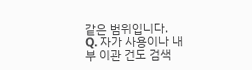같은 범위입니다.
Q. 자가 사용이나 내부 이관 건도 검색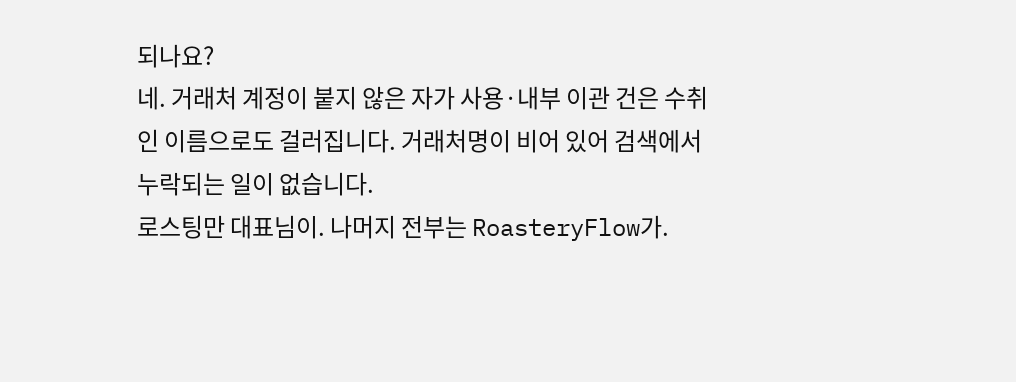되나요?
네. 거래처 계정이 붙지 않은 자가 사용·내부 이관 건은 수취인 이름으로도 걸러집니다. 거래처명이 비어 있어 검색에서 누락되는 일이 없습니다.
로스팅만 대표님이. 나머지 전부는 RoasteryFlow가.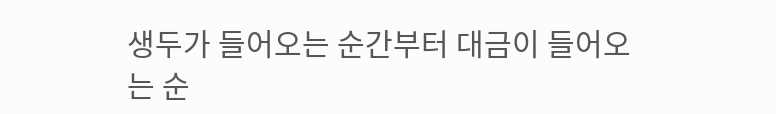생두가 들어오는 순간부터 대금이 들어오는 순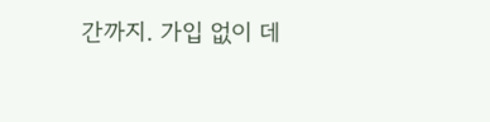간까지. 가입 없이 데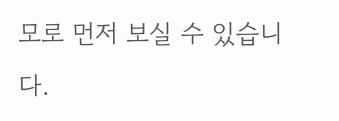모로 먼저 보실 수 있습니다.